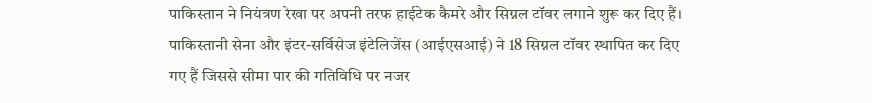पाकिस्तान ने नियंत्रण रेखा पर अपनी तरफ हाईटेक कैमरे और सिग्नल टॉवर लगाने शुरू कर दिए हैं। पाकिस्तानी सेना और इंटर-सर्विसेज इंटेलिजेंस (आईएसआई) ने 18 सिग्नल टॉवर स्थापित कर दिए गए हैं जिससे सीमा पार की गतिविधि पर नजर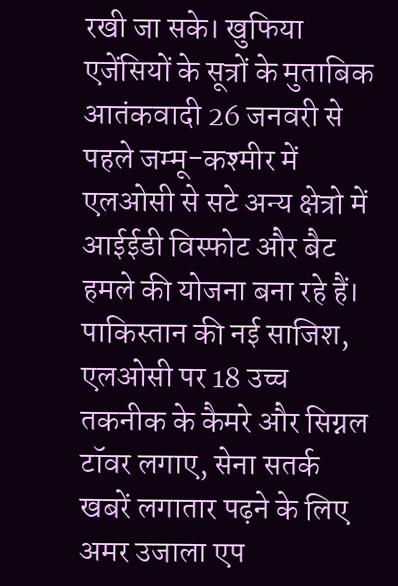रखी जा सके। खुफिया एजेंसियों के सूत्रों के मुताबिक आतंकवादी 26 जनवरी से पहले जम्मू-कश्मीर में एलओसी से सटे अन्य क्षेत्रो में आईईडी विस्फोट और बैट हमले की योजना बना रहे हैं।
पाकिस्तान की नई साजिश, एलओसी पर 18 उच्च तकनीक के कैमरे और सिग्नल टॉवर लगाए, सेना सतर्क
खबरें लगातार पढ़ने के लिए अमर उजाला एप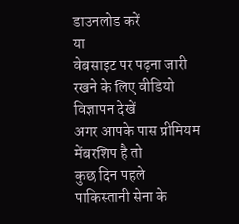डाउनलोड करें
या
वेबसाइट पर पढ़ना जारी रखने के लिए वीडियो विज्ञापन देखें
अगर आपके पास प्रीमियम मेंबरशिप है तो
कुछ दिन पहले पाकिस्तानी सेना के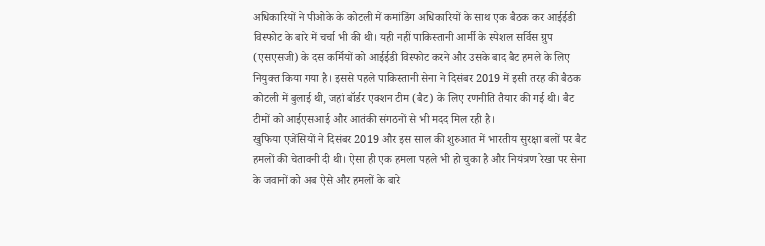अधिकारियों ने पीओके के कोटली में कमांडिंग अधिकारियों के साथ एक बैठक कर आईईडी विस्फोट के बारे में चर्चा भी की थी। यही नहीं पाकिस्तानी आर्मी के स्पेशल सर्विस ग्रुप (एसएसजी) के दस कर्मियों को आईईडी विस्फोट करने और उसके बाद बैट हमले के लिए नियुक्त किया गया है। इससे पहले पाकिस्तानी सेना ने दिसंबर 2019 में इसी तरह की बैठक कोटली में बुलाई थी, जहां बॉर्डर एक्शन टीम (बैट) के लिए रणनीति तैयार की गई थी। बैट टीमों को आईएसआई और आतंकी संगठनों से भी मदद मिल रही है।
खुफिया एजेंसियों ने दिसंबर 2019 और इस साल की शुरुआत में भारतीय सुरक्षा बलों पर बैट हमलों की चेतावनी दी थी। ऐसा ही एक हमला पहले भी हो चुका है और नियंत्रण रेखा पर सेना के जवानों को अब ऐसे और हमलों के बारे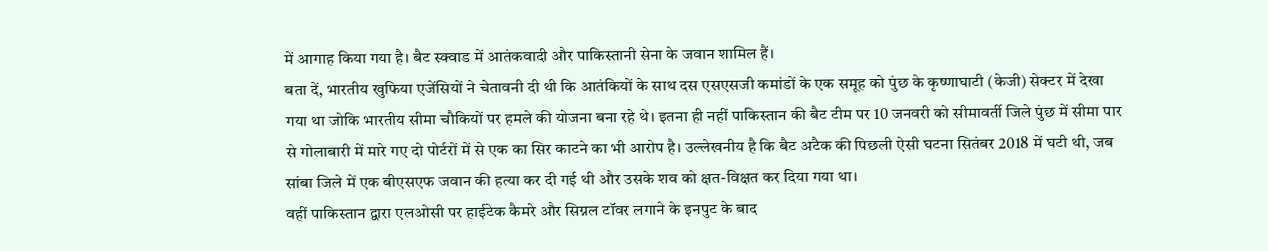में आगाह किया गया है। बैट स्क्वाड में आतंकवादी और पाकिस्तानी सेना के जवान शामिल हैं।
बता दें, भारतीय खुफिया एजेंसियों ने चेतावनी दी थी कि आतंकियों के साथ दस एसएसजी कमांडों के एक समूह को पुंछ के कृष्णाघाटी (केजी) सेक्टर में देखा गया था जोकि भारतीय सीमा चौकियों पर हमले की योजना बना रहे थे। इतना ही नहीं पाकिस्तान की बैट टीम पर 10 जनवरी को सीमावर्ती जिले पुंछ में सीमा पार से गोलाबारी में मारे गए दो पोर्टरों में से एक का सिर काटने का भी आरोप है। उल्लेखनीय है कि बैट अटैक की पिछली ऐसी घटना सितंबर 2018 में घटी थी, जब सांबा जिले में एक बीएसएफ जवान की हत्या कर दी गई थी और उसके शव को क्षत-विक्षत कर दिया गया था।
वहीं पाकिस्तान द्वारा एलओसी पर हाईटेक कैमरे और सिग्नल टॉवर लगाने के इनपुट के बाद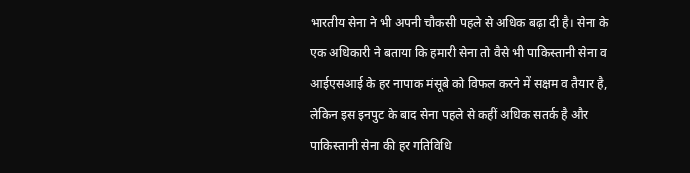भारतीय सेना ने भी अपनी चौकसी पहले से अधिक बढ़ा दी है। सेना के एक अधिकारी ने बताया कि हमारी सेना तो वैसे भी पाकिस्तानी सेना व आईएसआई के हर नापाक मंसूबे को विफल करने में सक्षम व तैयार है, लेकिन इस इनपुट के बाद सेना पहले से कहीं अधिक सतर्क है और पाकिस्तानी सेना की हर गतिविधि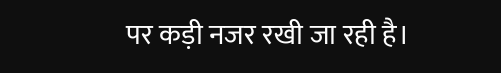पर कड़ी नजर रखी जा रही है।